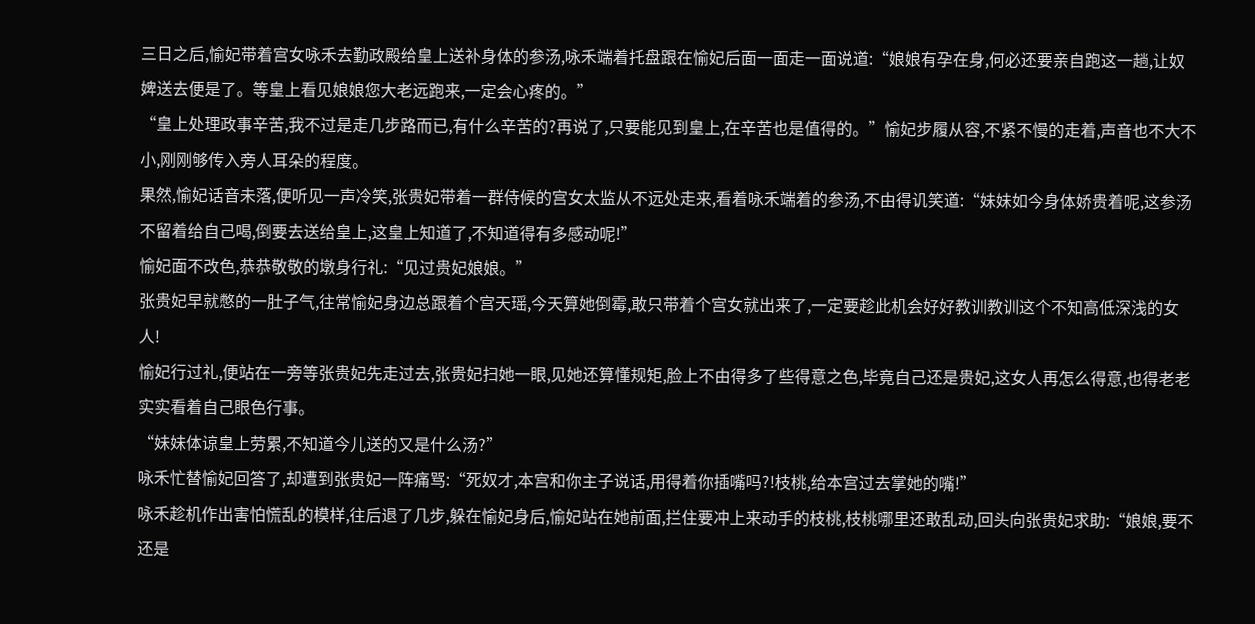三日之后,愉妃带着宫女咏禾去勤政殿给皇上送补身体的参汤,咏禾端着托盘跟在愉妃后面一面走一面说道:“娘娘有孕在身,何必还要亲自跑这一趟,让奴婢送去便是了。等皇上看见娘娘您大老远跑来,一定会心疼的。”
“皇上处理政事辛苦,我不过是走几步路而已,有什么辛苦的?再说了,只要能见到皇上,在辛苦也是值得的。”愉妃步履从容,不紧不慢的走着,声音也不大不小,刚刚够传入旁人耳朵的程度。
果然,愉妃话音未落,便听见一声冷笑,张贵妃带着一群侍候的宫女太监从不远处走来,看着咏禾端着的参汤,不由得讥笑道:“妹妹如今身体娇贵着呢,这参汤不留着给自己喝,倒要去送给皇上,这皇上知道了,不知道得有多感动呢!”
愉妃面不改色,恭恭敬敬的墩身行礼:“见过贵妃娘娘。”
张贵妃早就憋的一肚子气,往常愉妃身边总跟着个宫天瑶,今天算她倒霉,敢只带着个宫女就出来了,一定要趁此机会好好教训教训这个不知高低深浅的女人!
愉妃行过礼,便站在一旁等张贵妃先走过去,张贵妃扫她一眼,见她还算懂规矩,脸上不由得多了些得意之色,毕竟自己还是贵妃,这女人再怎么得意,也得老老实实看着自己眼色行事。
“妹妹体谅皇上劳累,不知道今儿送的又是什么汤?”
咏禾忙替愉妃回答了,却遭到张贵妃一阵痛骂:“死奴才,本宫和你主子说话,用得着你插嘴吗?!枝桃,给本宫过去掌她的嘴!”
咏禾趁机作出害怕慌乱的模样,往后退了几步,躲在愉妃身后,愉妃站在她前面,拦住要冲上来动手的枝桃,枝桃哪里还敢乱动,回头向张贵妃求助:“娘娘,要不还是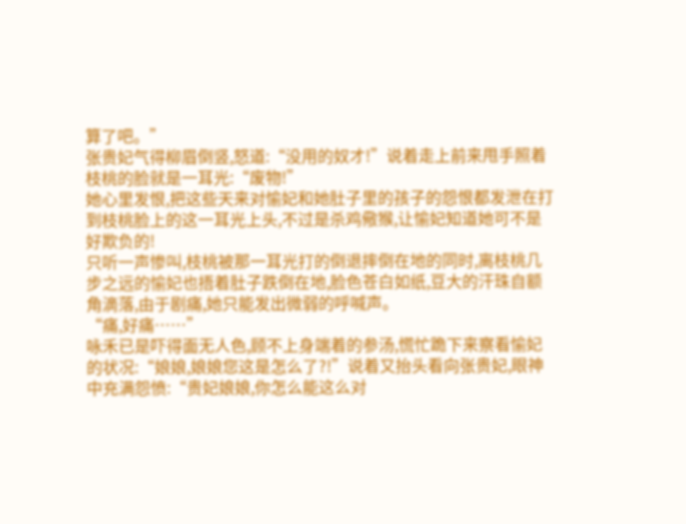算了吧。”
张贵妃气得柳眉倒竖,怒道:“没用的奴才!”说着走上前来甩手照着枝桃的脸就是一耳光:“废物!”
她心里发恨,把这些天来对愉妃和她肚子里的孩子的怨恨都发泄在打到枝桃脸上的这一耳光上头,不过是杀鸡儆猴,让愉妃知道她可不是好欺负的!
只听一声惨叫,枝桃被那一耳光打的倒退摔倒在地的同时,离枝桃几步之远的愉妃也捂着肚子跌倒在地,脸色苍白如纸,豆大的汗珠自额角滴落,由于剧痛,她只能发出微弱的呼喊声。
“痛,好痛……”
咏禾已是吓得面无人色,顾不上身端着的参汤,慌忙跪下来察看愉妃的状况:“娘娘,娘娘您这是怎么了?!”说着又抬头看向张贵妃,眼神中充满怨愤:“贵妃娘娘,你怎么能这么对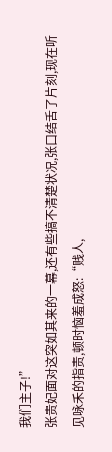我们主子!”
张贵妃面对这突如其来的一幕,还有些搞不清楚状况,张口结舌了片刻,现在听见咏禾的指责,顿时恼羞成怒:“贱人,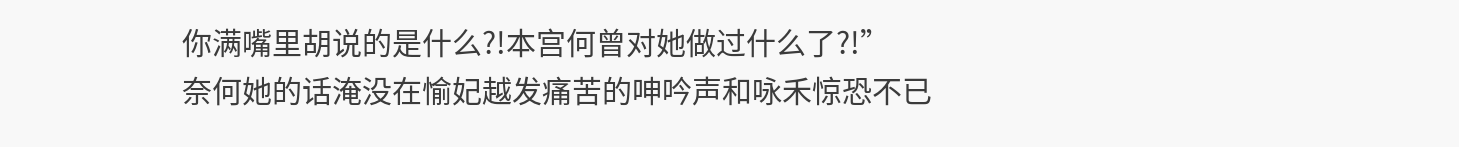你满嘴里胡说的是什么?!本宫何曾对她做过什么了?!”
奈何她的话淹没在愉妃越发痛苦的呻吟声和咏禾惊恐不已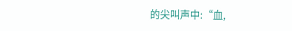的尖叫声中:“血,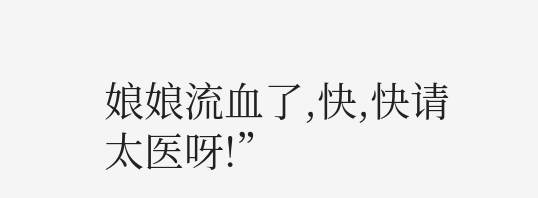娘娘流血了,快,快请太医呀!”